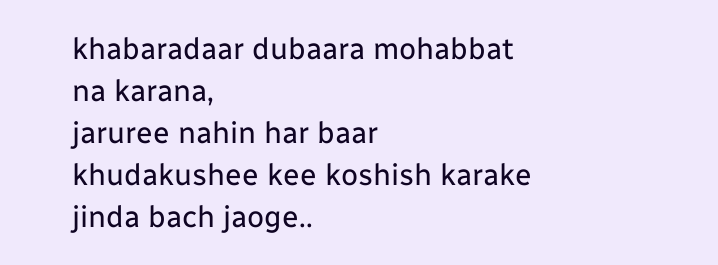khabaradaar dubaara mohabbat na karana,
jaruree nahin har baar khudakushee kee koshish karake jinda bach jaoge..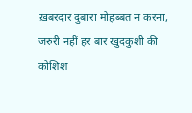ख़बरदार दुबारा मोहब्बत न करना,
जरुरी नहीं हर बार खुदकुशी की कोशिश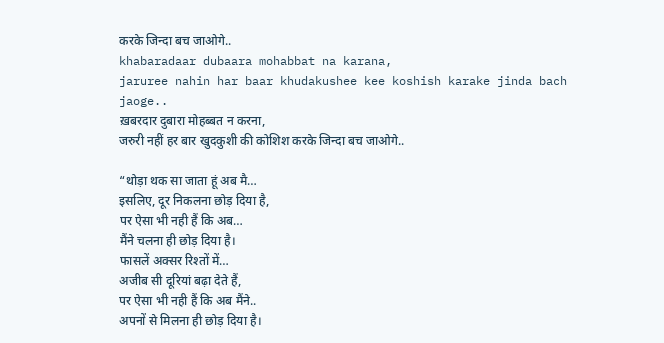करके जिन्दा बच जाओगे..
khabaradaar dubaara mohabbat na karana,
jaruree nahin har baar khudakushee kee koshish karake jinda bach jaoge..
ख़बरदार दुबारा मोहब्बत न करना,
जरुरी नहीं हर बार खुदकुशी की कोशिश करके जिन्दा बच जाओगे..

“थोड़ा थक सा जाता हूं अब मै…
इसलिए, दूर निकलना छोड़ दिया है,
पर ऐसा भी नही हैं कि अब…
मैंने चलना ही छोड़ दिया है।
फासलें अक्सर रिश्तों में…
अजीब सी दूरियां बढ़ा देते हैं,
पर ऐसा भी नही हैं कि अब मैंने..
अपनों से मिलना ही छोड़ दिया है।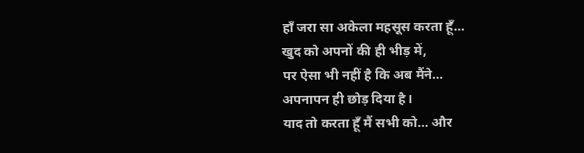हाँ जरा सा अकेला महसूस करता हूँ…
खुद को अपनों की ही भीड़ में,
पर ऐसा भी नहीं है कि अब मैंने…
अपनापन ही छोड़ दिया है।
याद तो करता हूँ मैं सभी को… और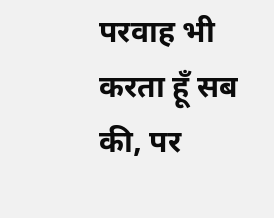परवाह भी करता हूँ सब की, पर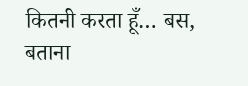कितनी करता हूँ… बस, बताना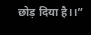छोड़ दिया है।।”